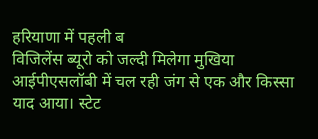हरियाणा में पहली ब
विजिलेंस ब्यूरो को जल्दी मिलेगा मुखिया
आईपीएसलॉबी में चल रही जंग से एक और किस्सा याद आया। स्टेट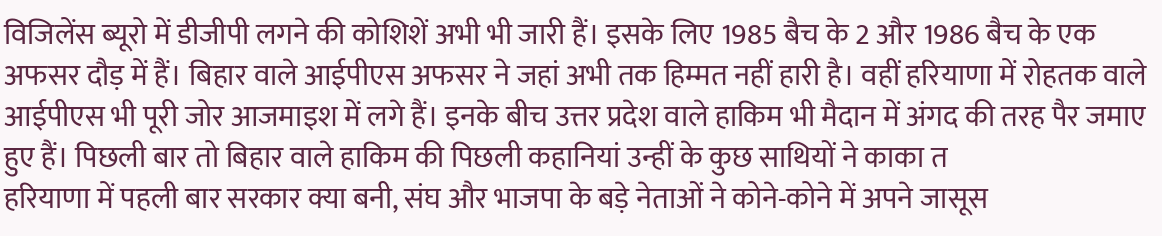विजिलेंस ब्यूरो में डीजीपी लगने की कोशिशें अभी भी जारी हैं। इसके लिए 1985 बैच के 2 और 1986 बैच के एक अफसर दौड़ में हैं। बिहार वाले आईपीएस अफसर ने जहां अभी तक हिम्मत नहीं हारी है। वहीं हरियाणा में रोहतक वाले आईपीएस भी पूरी जोर आजमाइश में लगे हैं। इनके बीच उत्तर प्रदेश वाले हाकिम भी मैदान में अंगद की तरह पैर जमाए हुए हैं। पिछली बार तो बिहार वाले हाकिम की पिछली कहानियां उन्हीं के कुछ साथियों ने काका त
हरियाणा में पहली बार सरकार क्या बनी, संघ और भाजपा के बड़े नेताओं ने कोने-कोने में अपने जासूस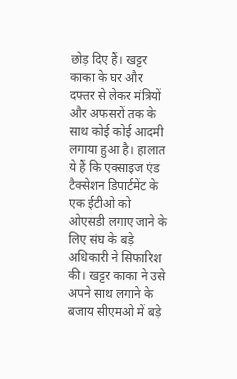छोड़ दिए हैं। खट्टर काका के घर और दफ्तर से लेकर मंत्रियों और अफसरों तक के साथ कोई कोई आदमी लगाया हुआ है। हालात ये हैं कि एक्साइज एंड टैक्सेशन डिपार्टमेंट के एक ईटीओ को ओएसडी लगाए जाने के लिए संघ के बड़े अधिकारी ने सिफारिश की। खट्टर काका ने उसे अपने साथ लगाने के बजाय सीएमओ में बड़े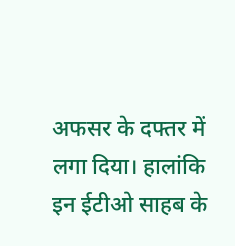अफसर के दफ्तर में लगा दिया। हालांकि इन ईटीओ साहब के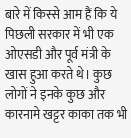बारे में किस्से आम हैं कि ये पिछली सरकार में भी एक ओएसडी और पूर्व मंत्री के खास हुआ करते थे। कुछ लोगों ने इनके कुछ और कारनामे खट्टर काका तक भी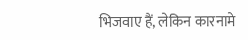भिजवाए हैं, लेकिन कारनामे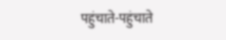पहुंचाते-पहुंचाते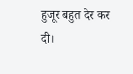हुजूर बहुत देर कर दी।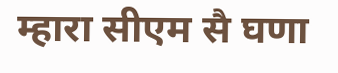म्हारा सीएम सै घणा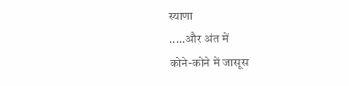स्याणा
.....और अंत में
कोने-कोने में जासूस